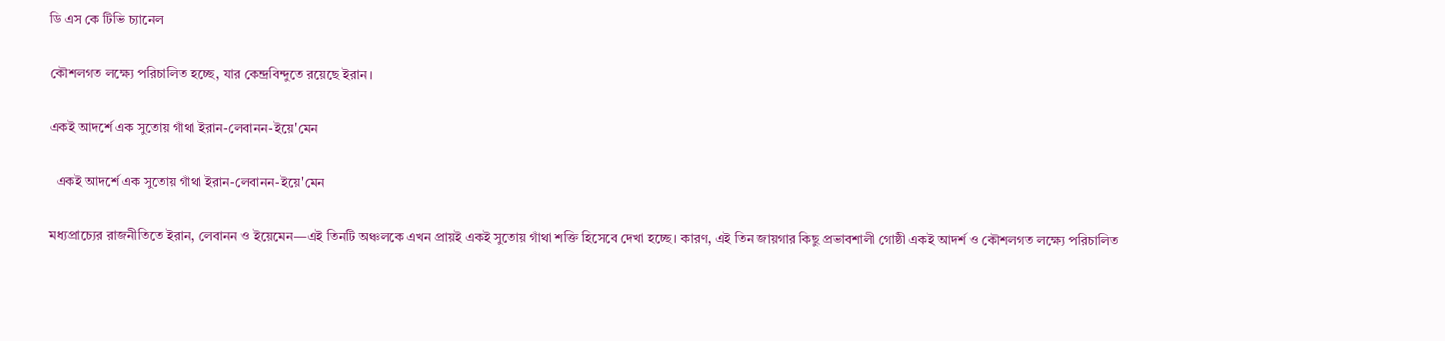ডি এস কে টিভি চ্যানেল

কৌশলগত লক্ষ্যে পরিচালিত হচ্ছে, যার কেন্দ্রবিন্দুতে রয়েছে ইরান।

একই আদর্শে এক সুতোয় গাঁথা ইরান-লেবানন-ইয়ে'মেন

  একই আদর্শে এক সুতোয় গাঁথা ইরান-লেবানন-ইয়ে'মেন

মধ্যপ্রাচ্যের রাজনীতিতে ইরান, লেবানন ও ইয়েমেন—এই তিনটি অঞ্চলকে এখন প্রায়ই একই সুতোয় গাঁথা শক্তি হিসেবে দেখা হচ্ছে। কারণ, এই তিন জায়গার কিছু প্রভাবশালী গোষ্ঠী একই আদর্শ ও কৌশলগত লক্ষ্যে পরিচালিত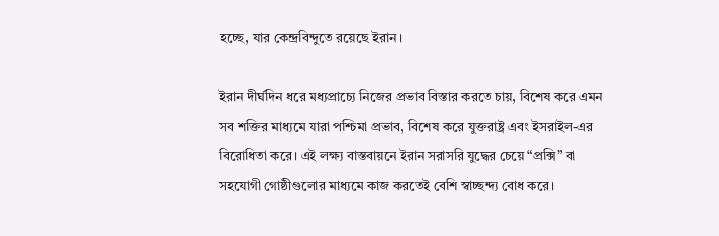হচ্ছে, যার কেন্দ্রবিন্দুতে রয়েছে ইরান।

ইরান দীর্ঘদিন ধরে মধ্যপ্রাচ্যে নিজের প্রভাব বিস্তার করতে চায়, বিশেষ করে এমন সব শক্তির মাধ্যমে যারা পশ্চিমা প্রভাব, বিশেষ করে যুক্তরাষ্ট্র এবং ইসরাইল-এর বিরোধিতা করে। এই লক্ষ্য বাস্তবায়নে ইরান সরাসরি যুদ্ধের চেয়ে “প্রক্সি” বা সহযোগী গোষ্ঠীগুলোর মাধ্যমে কাজ করতেই বেশি স্বাচ্ছন্দ্য বোধ করে।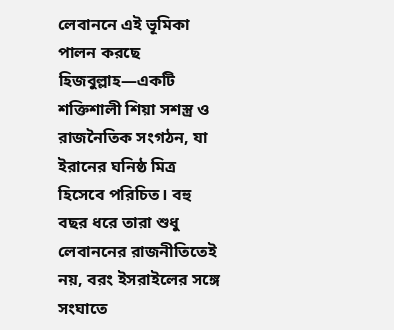লেবাননে এই ভূমিকা পালন করছে হিজবুল্লাহ—একটি শক্তিশালী শিয়া সশস্ত্র ও রাজনৈতিক সংগঠন, যা ইরানের ঘনিষ্ঠ মিত্র হিসেবে পরিচিত। বহু বছর ধরে তারা শুধু লেবাননের রাজনীতিতেই নয়, বরং ইসরাইলের সঙ্গে সংঘাতে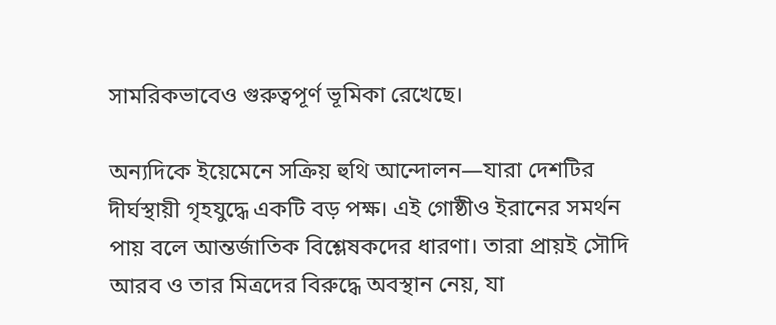সামরিকভাবেও গুরুত্বপূর্ণ ভূমিকা রেখেছে।

অন্যদিকে ইয়েমেনে সক্রিয় হুথি আন্দোলন—যারা দেশটির দীর্ঘস্থায়ী গৃহযুদ্ধে একটি বড় পক্ষ। এই গোষ্ঠীও ইরানের সমর্থন পায় বলে আন্তর্জাতিক বিশ্লেষকদের ধারণা। তারা প্রায়ই সৌদি আরব ও তার মিত্রদের বিরুদ্ধে অবস্থান নেয়, যা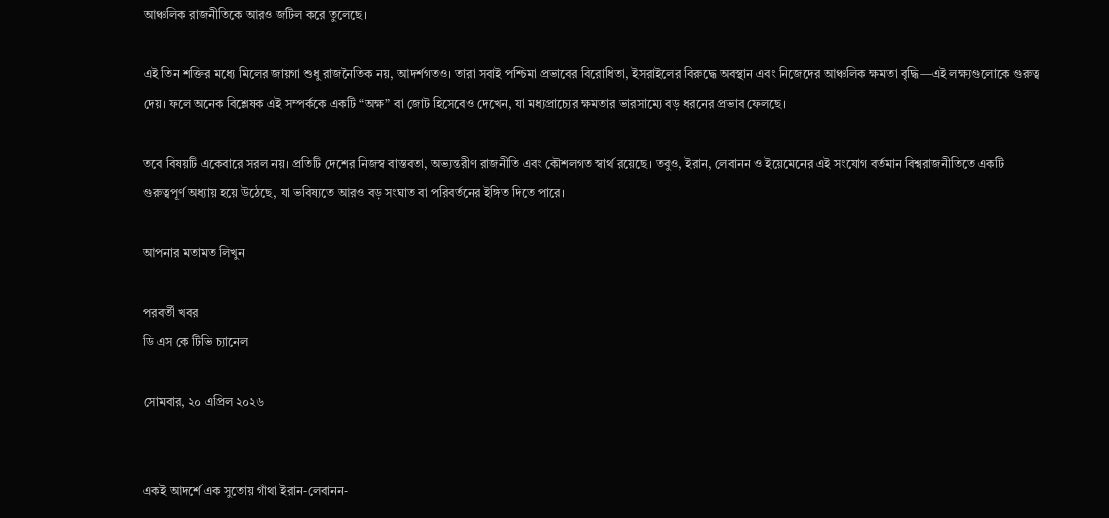আঞ্চলিক রাজনীতিকে আরও জটিল করে তুলেছে।

এই তিন শক্তির মধ্যে মিলের জায়গা শুধু রাজনৈতিক নয়, আদর্শগতও। তারা সবাই পশ্চিমা প্রভাবের বিরোধিতা, ইসরাইলের বিরুদ্ধে অবস্থান এবং নিজেদের আঞ্চলিক ক্ষমতা বৃদ্ধি—এই লক্ষ্যগুলোকে গুরুত্ব দেয়। ফলে অনেক বিশ্লেষক এই সম্পর্ককে একটি “অক্ষ” বা জোট হিসেবেও দেখেন, যা মধ্যপ্রাচ্যের ক্ষমতার ভারসাম্যে বড় ধরনের প্রভাব ফেলছে।

তবে বিষয়টি একেবারে সরল নয়। প্রতিটি দেশের নিজস্ব বাস্তবতা, অভ্যন্তরীণ রাজনীতি এবং কৌশলগত স্বার্থ রয়েছে। তবুও, ইরান, লেবানন ও ইয়েমেনের এই সংযোগ বর্তমান বিশ্বরাজনীতিতে একটি গুরুত্বপূর্ণ অধ্যায় হয়ে উঠেছে, যা ভবিষ্যতে আরও বড় সংঘাত বা পরিবর্তনের ইঙ্গিত দিতে পারে।

আপনার মতামত লিখুন

পরবর্তী খবর
ডি এস কে টিভি চ্যানেল

সোমবার, ২০ এপ্রিল ২০২৬


একই আদর্শে এক সুতোয় গাঁথা ইরান-লেবানন-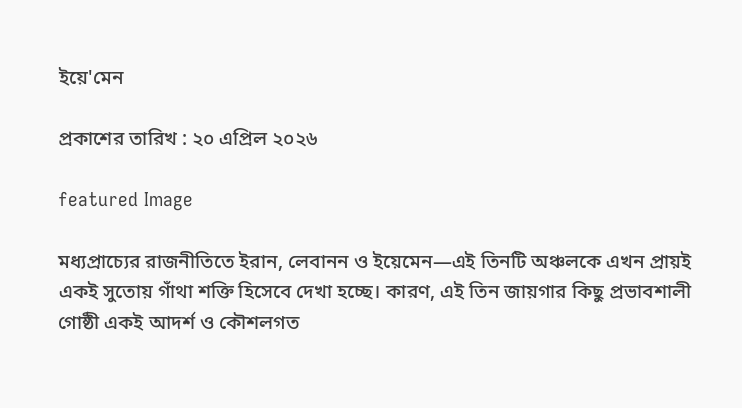ইয়ে'মেন

প্রকাশের তারিখ : ২০ এপ্রিল ২০২৬

featured Image

মধ্যপ্রাচ্যের রাজনীতিতে ইরান, লেবানন ও ইয়েমেন—এই তিনটি অঞ্চলকে এখন প্রায়ই একই সুতোয় গাঁথা শক্তি হিসেবে দেখা হচ্ছে। কারণ, এই তিন জায়গার কিছু প্রভাবশালী গোষ্ঠী একই আদর্শ ও কৌশলগত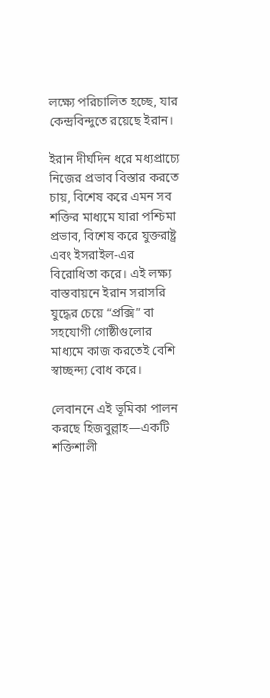লক্ষ্যে পরিচালিত হচ্ছে, যার কেন্দ্রবিন্দুতে রয়েছে ইরান।

ইরান দীর্ঘদিন ধরে মধ্যপ্রাচ্যে নিজের প্রভাব বিস্তার করতে চায়, বিশেষ করে এমন সব শক্তির মাধ্যমে যারা পশ্চিমা প্রভাব, বিশেষ করে যুক্তরাষ্ট্র এবং ইসরাইল-এর বিরোধিতা করে। এই লক্ষ্য বাস্তবায়নে ইরান সরাসরি যুদ্ধের চেয়ে “প্রক্সি” বা সহযোগী গোষ্ঠীগুলোর মাধ্যমে কাজ করতেই বেশি স্বাচ্ছন্দ্য বোধ করে।

লেবাননে এই ভূমিকা পালন করছে হিজবুল্লাহ—একটি শক্তিশালী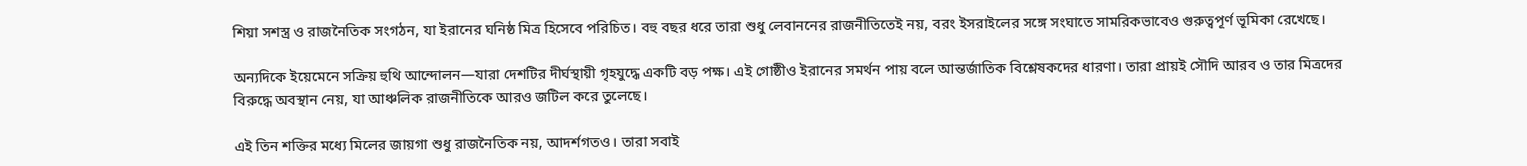শিয়া সশস্ত্র ও রাজনৈতিক সংগঠন, যা ইরানের ঘনিষ্ঠ মিত্র হিসেবে পরিচিত। বহু বছর ধরে তারা শুধু লেবাননের রাজনীতিতেই নয়, বরং ইসরাইলের সঙ্গে সংঘাতে সামরিকভাবেও গুরুত্বপূর্ণ ভূমিকা রেখেছে।

অন্যদিকে ইয়েমেনে সক্রিয় হুথি আন্দোলন—যারা দেশটির দীর্ঘস্থায়ী গৃহযুদ্ধে একটি বড় পক্ষ। এই গোষ্ঠীও ইরানের সমর্থন পায় বলে আন্তর্জাতিক বিশ্লেষকদের ধারণা। তারা প্রায়ই সৌদি আরব ও তার মিত্রদের বিরুদ্ধে অবস্থান নেয়, যা আঞ্চলিক রাজনীতিকে আরও জটিল করে তুলেছে।

এই তিন শক্তির মধ্যে মিলের জায়গা শুধু রাজনৈতিক নয়, আদর্শগতও। তারা সবাই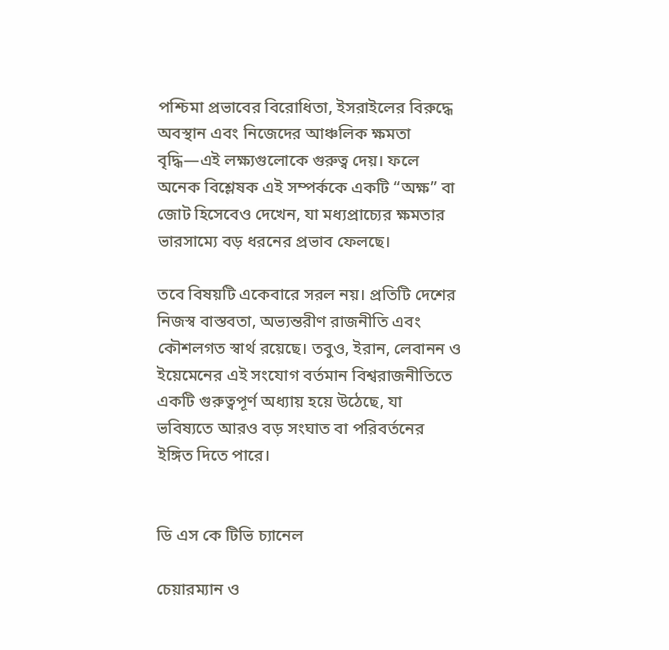পশ্চিমা প্রভাবের বিরোধিতা, ইসরাইলের বিরুদ্ধে অবস্থান এবং নিজেদের আঞ্চলিক ক্ষমতা বৃদ্ধি—এই লক্ষ্যগুলোকে গুরুত্ব দেয়। ফলে অনেক বিশ্লেষক এই সম্পর্ককে একটি “অক্ষ” বা জোট হিসেবেও দেখেন, যা মধ্যপ্রাচ্যের ক্ষমতার ভারসাম্যে বড় ধরনের প্রভাব ফেলছে।

তবে বিষয়টি একেবারে সরল নয়। প্রতিটি দেশের নিজস্ব বাস্তবতা, অভ্যন্তরীণ রাজনীতি এবং কৌশলগত স্বার্থ রয়েছে। তবুও, ইরান, লেবানন ও ইয়েমেনের এই সংযোগ বর্তমান বিশ্বরাজনীতিতে একটি গুরুত্বপূর্ণ অধ্যায় হয়ে উঠেছে, যা ভবিষ্যতে আরও বড় সংঘাত বা পরিবর্তনের ইঙ্গিত দিতে পারে।


ডি এস কে টিভি চ্যানেল

চেয়ারম্যান ও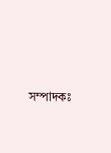সম্পাদকঃ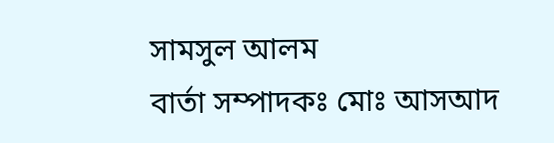সামসুল আলম
বার্তা সম্পাদকঃ মোঃ আসআদ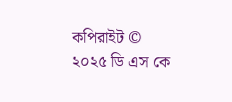কপিরাইট © ২০২৫ ডি এস কে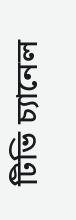টিভি চ্যানেল